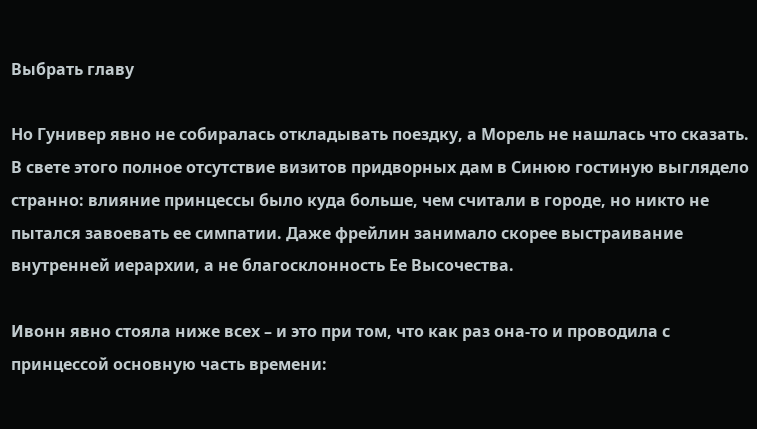Выбрать главу

Но Гунивер явно не собиралась откладывать поездку, а Морель не нашлась что сказать. В свете этого полное отсутствие визитов придворных дам в Синюю гостиную выглядело странно: влияние принцессы было куда больше, чем считали в городе, но никто не пытался завоевать ее симпатии. Даже фрейлин занимало скорее выстраивание внутренней иерархии, а не благосклонность Ее Высочества.

Ивонн явно стояла ниже всех – и это при том, что как раз она-то и проводила с принцессой основную часть времени: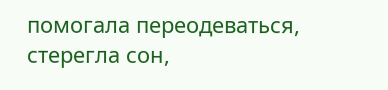помогала переодеваться, стерегла сон,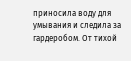приносила воду для умывания и следила за гардеробом. От тихой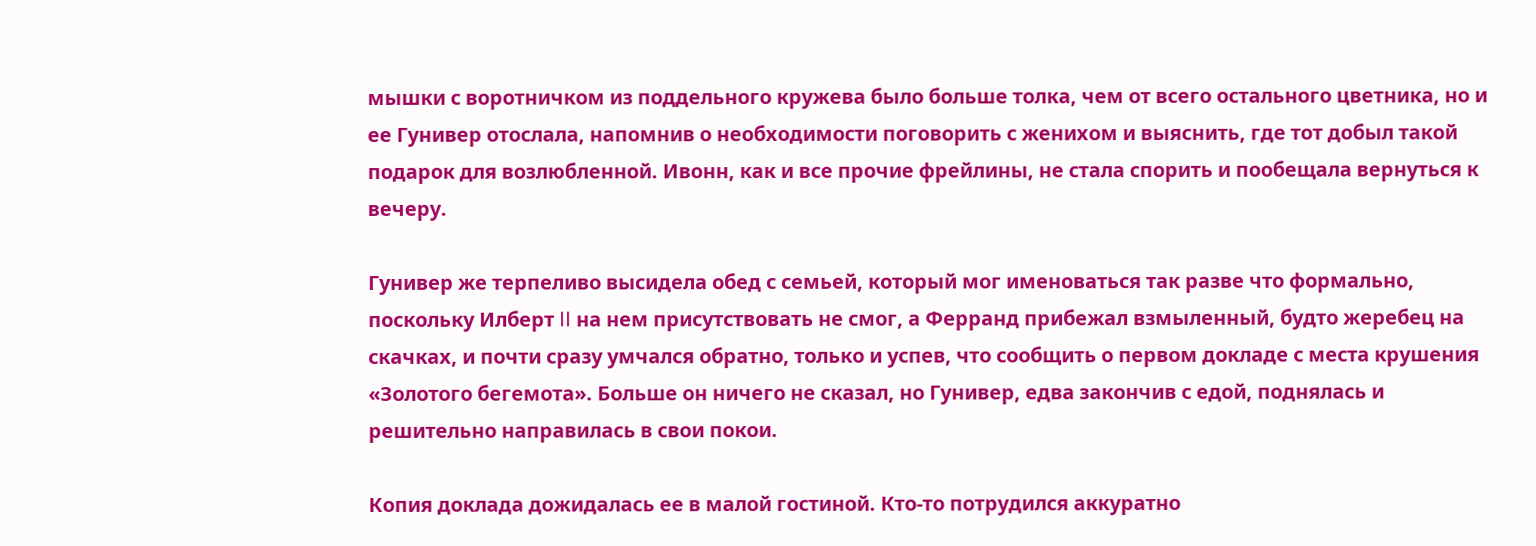мышки с воротничком из поддельного кружева было больше толка, чем от всего остального цветника, но и ее Гунивер отослала, напомнив о необходимости поговорить с женихом и выяснить, где тот добыл такой подарок для возлюбленной. Ивонн, как и все прочие фрейлины, не стала спорить и пообещала вернуться к вечеру.

Гунивер же терпеливо высидела обед с семьей, который мог именоваться так разве что формально, поскольку Илберт II на нем присутствовать не смог, а Ферранд прибежал взмыленный, будто жеребец на скачках, и почти сразу умчался обратно, только и успев, что сообщить о первом докладе с места крушения «Золотого бегемота». Больше он ничего не сказал, но Гунивер, едва закончив с едой, поднялась и решительно направилась в свои покои.

Копия доклада дожидалась ее в малой гостиной. Кто-то потрудился аккуратно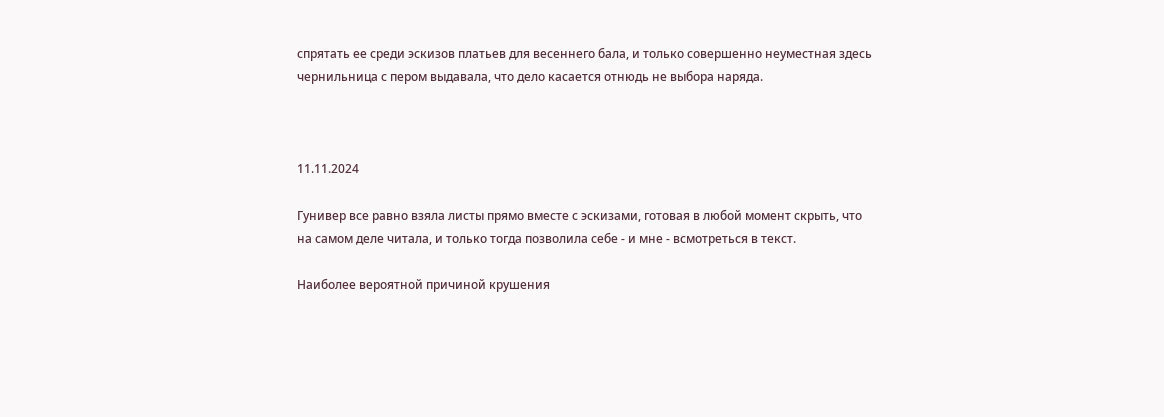спрятать ее среди эскизов платьев для весеннего бала, и только совершенно неуместная здесь чернильница с пером выдавала, что дело касается отнюдь не выбора наряда.



11.11.2024

Гунивер все равно взяла листы прямо вместе с эскизами, готовая в любой момент скрыть, что на самом деле читала, и только тогда позволила себе - и мне - всмотреться в текст.

Наиболее вероятной причиной крушения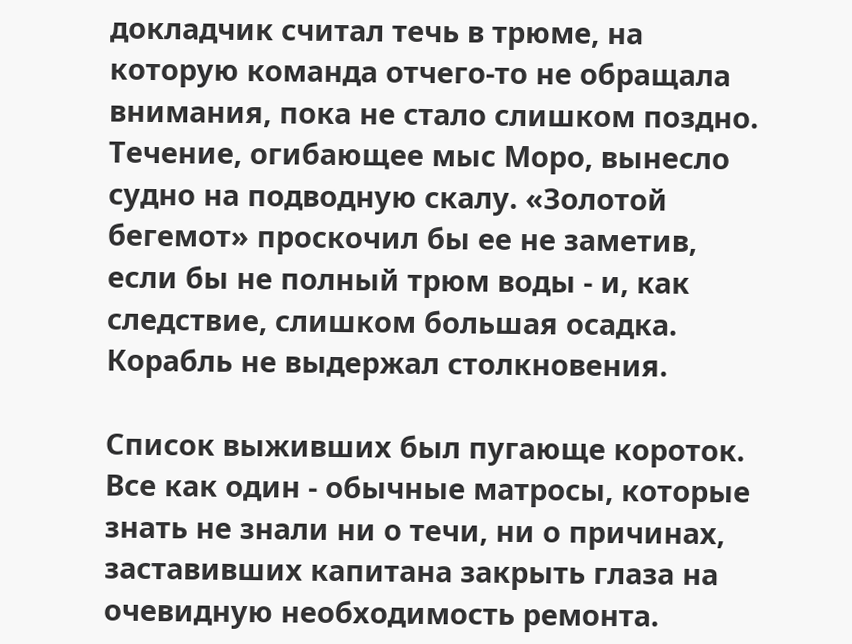докладчик считал течь в трюме, на которую команда отчего-то не обращала внимания, пока не стало слишком поздно. Течение, огибающее мыс Моро, вынесло судно на подводную скалу. «Золотой бегемот» проскочил бы ее не заметив, если бы не полный трюм воды - и, как следствие, слишком большая осадка. Корабль не выдержал столкновения.

Список выживших был пугающе короток. Все как один - обычные матросы, которые знать не знали ни о течи, ни о причинах, заставивших капитана закрыть глаза на очевидную необходимость ремонта.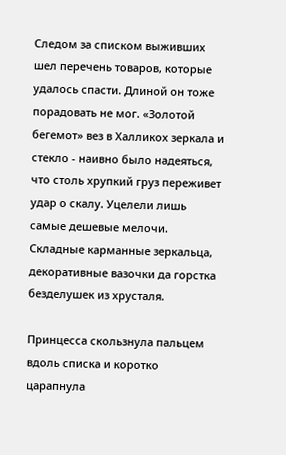Следом за списком выживших шел перечень товаров, которые удалось спасти. Длиной он тоже порадовать не мог. «Золотой бегемот» вез в Халликох зеркала и стекло - наивно было надеяться, что столь хрупкий груз переживет удар о скалу. Уцелели лишь самые дешевые мелочи. Складные карманные зеркальца, декоративные вазочки да горстка безделушек из хрусталя.

Принцесса скользнула пальцем вдоль списка и коротко царапнула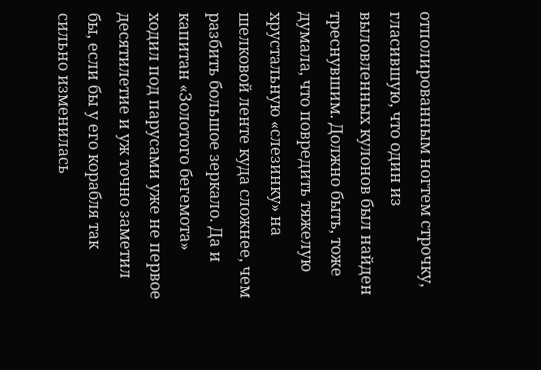отполированным ногтем строчку, гласившую, что один из выловленных кулонов был найден треснувшим. Должно быть, тоже думала, что повредить тяжелую хрустальную «слезинку» на шелковой ленте куда сложнее, чем разбить большое зеркало. Да и капитан «Золотого бегемота» ходил под парусами уже не первое десятилетие и уж точно заметил бы, если бы у его корабля так сильно изменилась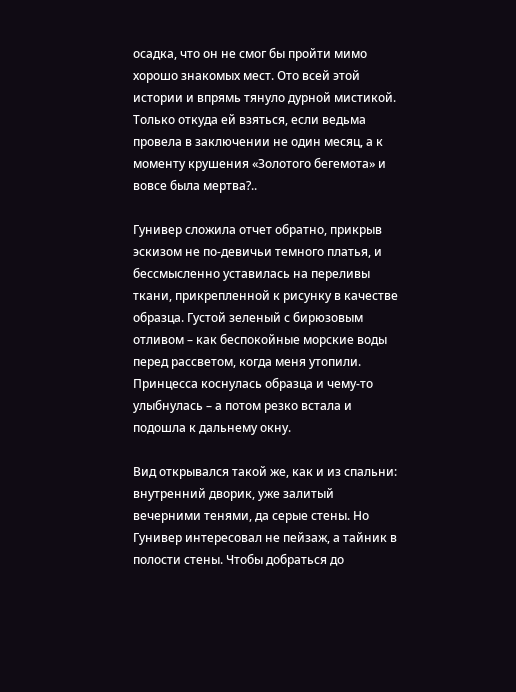осадка, что он не смог бы пройти мимо хорошо знакомых мест. Ото всей этой истории и впрямь тянуло дурной мистикой. Только откуда ей взяться, если ведьма провела в заключении не один месяц, а к моменту крушения «Золотого бегемота» и вовсе была мертва?..

Гунивер сложила отчет обратно, прикрыв эскизом не по-девичьи темного платья, и бессмысленно уставилась на переливы ткани, прикрепленной к рисунку в качестве образца. Густой зеленый с бирюзовым отливом – как беспокойные морские воды перед рассветом, когда меня утопили. Принцесса коснулась образца и чему-то улыбнулась – а потом резко встала и подошла к дальнему окну.

Вид открывался такой же, как и из спальни: внутренний дворик, уже залитый вечерними тенями, да серые стены. Но Гунивер интересовал не пейзаж, а тайник в полости стены. Чтобы добраться до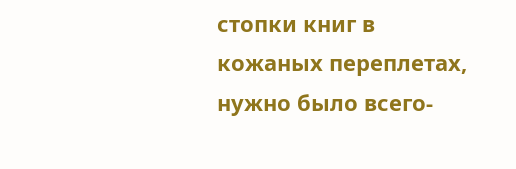стопки книг в кожаных переплетах, нужно было всего-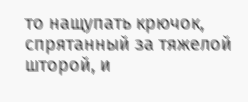то нащупать крючок, спрятанный за тяжелой шторой, и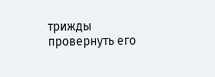трижды провернуть его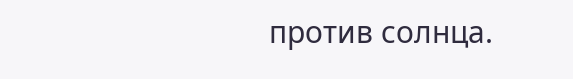против солнца.